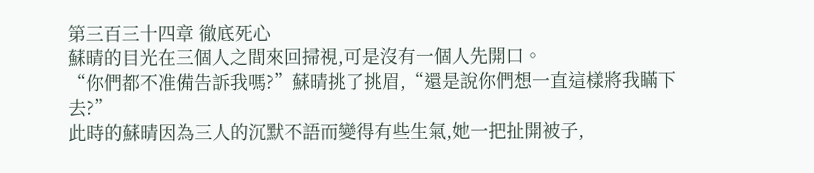第三百三十四章 徹底死心
蘇晴的目光在三個人之間來回掃視,可是沒有一個人先開口。
“你們都不准備告訴我嗎?”蘇晴挑了挑眉,“還是說你們想一直這樣將我瞞下去?”
此時的蘇晴因為三人的沉默不語而變得有些生氣,她一把扯開被子,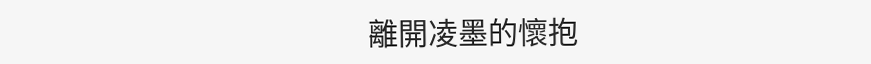離開凌墨的懷抱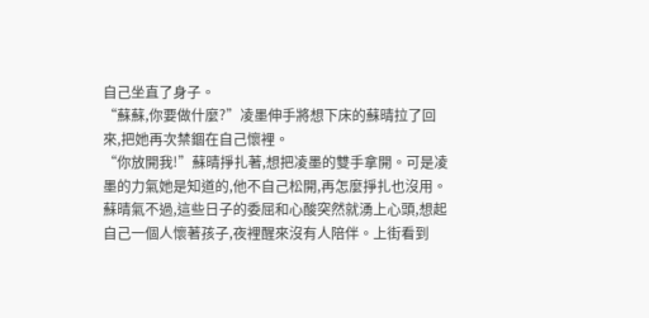自己坐直了身子。
“蘇蘇,你要做什麼?”凌墨伸手將想下床的蘇晴拉了回來,把她再次禁錮在自己懷裡。
“你放開我!”蘇晴掙扎著,想把凌墨的雙手拿開。可是凌墨的力氣她是知道的,他不自己松開,再怎麼掙扎也沒用。
蘇晴氣不過,這些日子的委屈和心酸突然就湧上心頭,想起自己一個人懷著孩子,夜裡醒來沒有人陪伴。上街看到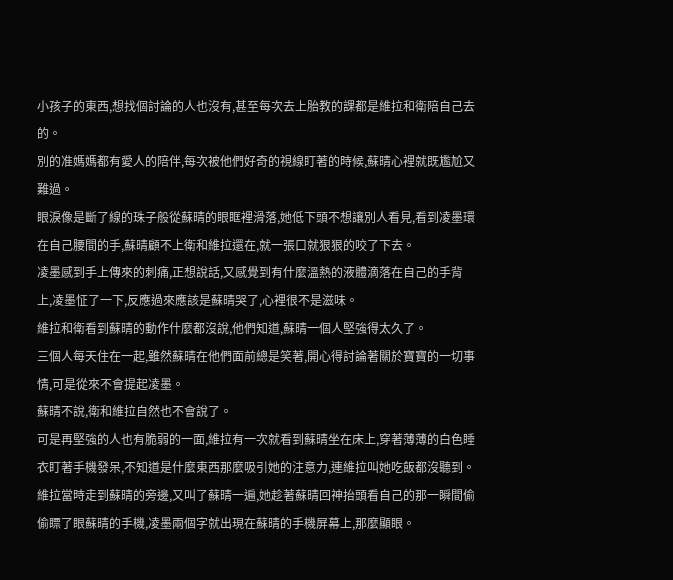小孩子的東西,想找個討論的人也沒有,甚至每次去上胎教的課都是維拉和衛陪自己去的。
別的准媽媽都有愛人的陪伴,每次被他們好奇的視線盯著的時候,蘇晴心裡就既尷尬又難過。
眼淚像是斷了線的珠子般從蘇晴的眼眶裡滑落,她低下頭不想讓別人看見,看到凌墨環在自己腰間的手,蘇晴顧不上衛和維拉還在,就一張口就狠狠的咬了下去。
凌墨感到手上傳來的刺痛,正想說話,又感覺到有什麼溫熱的液體滴落在自己的手背上,凌墨怔了一下,反應過來應該是蘇晴哭了,心裡很不是滋味。
維拉和衛看到蘇晴的動作什麼都沒說,他們知道,蘇晴一個人堅強得太久了。
三個人每天住在一起,雖然蘇晴在他們面前總是笑著,開心得討論著關於寶寶的一切事情,可是從來不會提起凌墨。
蘇晴不說,衛和維拉自然也不會說了。
可是再堅強的人也有脆弱的一面,維拉有一次就看到蘇晴坐在床上,穿著薄薄的白色睡衣盯著手機發呆,不知道是什麼東西那麼吸引她的注意力,連維拉叫她吃飯都沒聽到。
維拉當時走到蘇晴的旁邊,又叫了蘇晴一遍,她趁著蘇晴回神抬頭看自己的那一瞬間偷偷瞟了眼蘇晴的手機,凌墨兩個字就出現在蘇晴的手機屏幕上,那麼顯眼。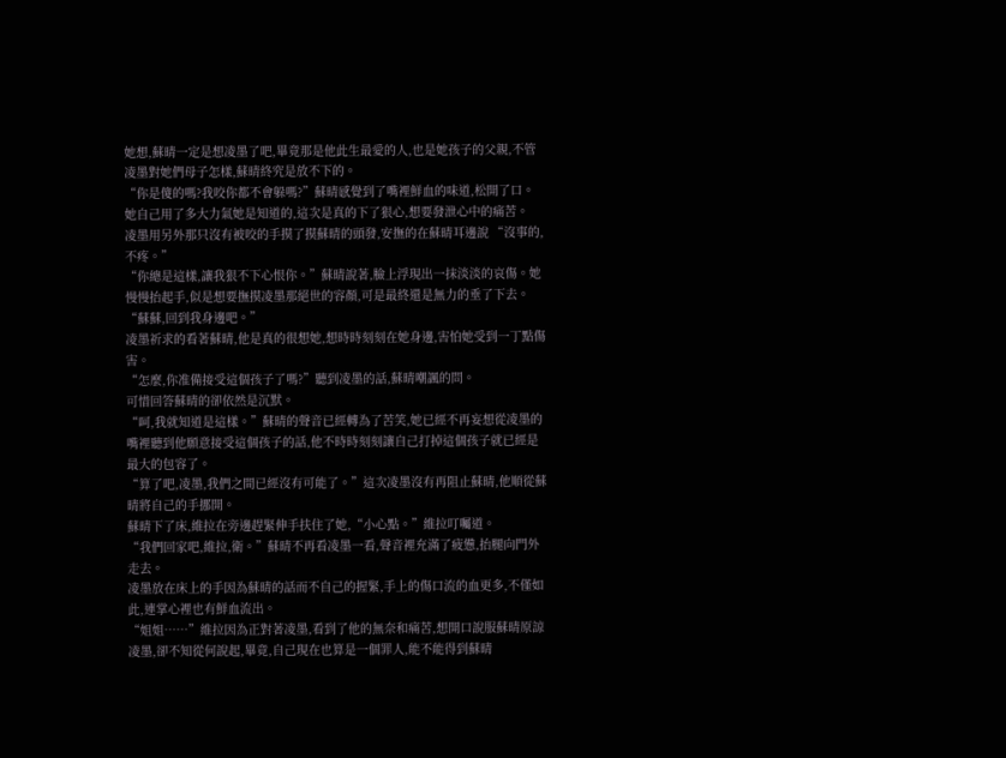她想,蘇晴一定是想凌墨了吧,畢竟那是他此生最愛的人,也是她孩子的父親,不管凌墨對她們母子怎樣,蘇晴終究是放不下的。
“你是傻的嗎?我咬你都不會躲嗎?”蘇晴感覺到了嘴裡鮮血的味道,松開了口。
她自己用了多大力氣她是知道的,這次是真的下了狠心,想要發泄心中的痛苦。
凌墨用另外那只沒有被咬的手摸了摸蘇晴的頭發,安撫的在蘇晴耳邊說 “沒事的,不疼。”
“你總是這樣,讓我狠不下心恨你。”蘇晴說著,臉上浮現出一抹淡淡的哀傷。她慢慢抬起手,似是想要撫摸凌墨那絕世的容顏,可是最終還是無力的垂了下去。
“蘇蘇,回到我身邊吧。”
凌墨祈求的看著蘇晴,他是真的很想她,想時時刻刻在她身邊,害怕她受到一丁點傷害。
“怎麼,你准備接受這個孩子了嗎?”聽到凌墨的話,蘇晴嘲諷的問。
可惜回答蘇晴的卻依然是沉默。
“呵,我就知道是這樣。”蘇晴的聲音已經轉為了苦笑,她已經不再妄想從凌墨的嘴裡聽到他願意接受這個孩子的話,他不時時刻刻讓自己打掉這個孩子就已經是最大的包容了。
“算了吧,凌墨,我們之間已經沒有可能了。”這次凌墨沒有再阻止蘇晴,他順從蘇晴將自己的手挪開。
蘇晴下了床,維拉在旁邊趕緊伸手扶住了她,“小心點。”維拉叮囑道。
“我們回家吧,維拉,衛。”蘇晴不再看凌墨一看,聲音裡充滿了疲憊,抬腿向門外走去。
凌墨放在床上的手因為蘇晴的話而不自己的握緊,手上的傷口流的血更多,不僅如此,連掌心裡也有鮮血流出。
“姐姐……”維拉因為正對著凌墨,看到了他的無奈和痛苦,想開口說服蘇晴原諒凌墨,卻不知從何說起,畢竟,自己現在也算是一個罪人,能不能得到蘇晴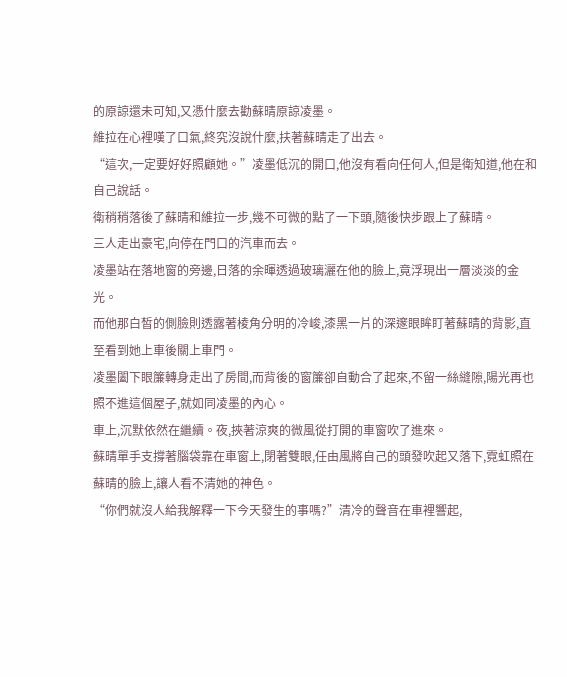的原諒還未可知,又憑什麼去勸蘇晴原諒凌墨。
維拉在心裡嘆了口氣,終究沒說什麼,扶著蘇晴走了出去。
“這次,一定要好好照顧她。”凌墨低沉的開口,他沒有看向任何人,但是衛知道,他在和自己說話。
衛稍稍落後了蘇晴和維拉一步,幾不可微的點了一下頭,隨後快步跟上了蘇晴。
三人走出豪宅,向停在門口的汽車而去。
凌墨站在落地窗的旁邊,日落的余暉透過玻璃灑在他的臉上,竟浮現出一層淡淡的金光。
而他那白皙的側臉則透露著棱角分明的冷峻,漆黑一片的深邃眼眸盯著蘇晴的背影,直至看到她上車後關上車門。
凌墨闔下眼簾轉身走出了房間,而背後的窗簾卻自動合了起來,不留一絲縫隙,陽光再也照不進這個屋子,就如同凌墨的內心。
車上,沉默依然在繼續。夜,挾著涼爽的微風從打開的車窗吹了進來。
蘇晴單手支撐著腦袋靠在車窗上,閉著雙眼,任由風將自己的頭發吹起又落下,霓虹照在蘇晴的臉上,讓人看不清她的神色。
“你們就沒人給我解釋一下今天發生的事嗎?”清冷的聲音在車裡響起,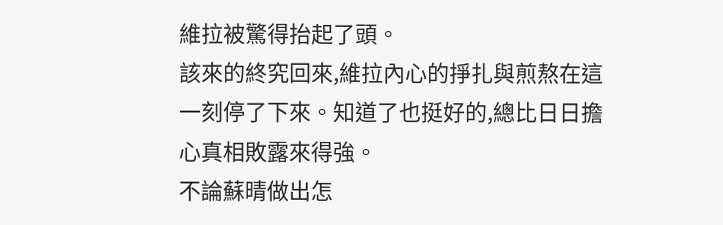維拉被驚得抬起了頭。
該來的終究回來,維拉內心的掙扎與煎熬在這一刻停了下來。知道了也挺好的,總比日日擔心真相敗露來得強。
不論蘇晴做出怎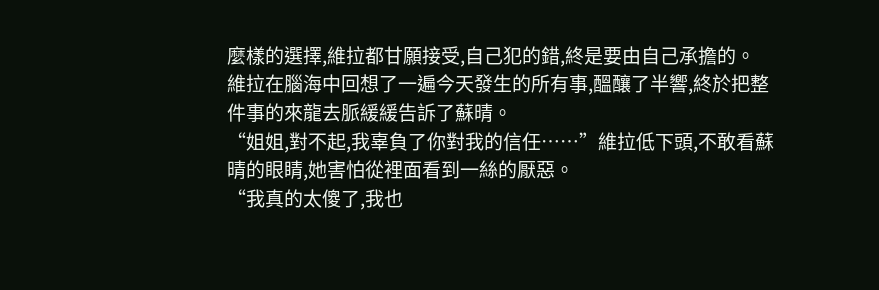麼樣的選擇,維拉都甘願接受,自己犯的錯,終是要由自己承擔的。
維拉在腦海中回想了一遍今天發生的所有事,醞釀了半響,終於把整件事的來龍去脈緩緩告訴了蘇晴。
“姐姐,對不起,我辜負了你對我的信任……”維拉低下頭,不敢看蘇晴的眼睛,她害怕從裡面看到一絲的厭惡。
“我真的太傻了,我也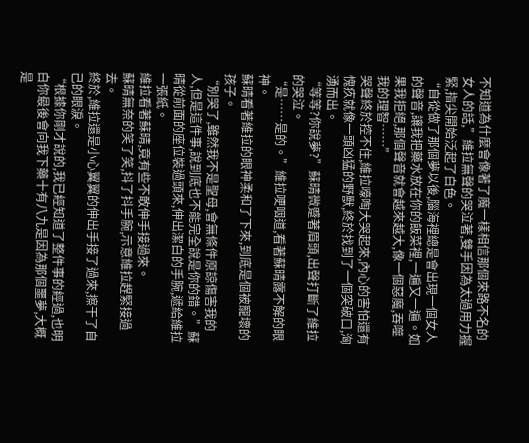不知道為什麼會像著了魔一樣相信那個來路不名的女人的話,”維拉無聲的哭泣著,雙手因為太過用力握緊,指尖開始泛起了白色。
“自從做了那個夢以後,腦海裡總是會出現一個女人的聲音,讓我把藥水放在你的飯菜裡,一遍又一遍。如果我拒絕,那個聲音就會越來越大,像一個惡魔,吞噬我的理智……”
哭聲終於控不住,維拉嚎啕大哭起來,內心的害怕還有愧疚就像一頭凶猛的野獸,終於找到了一個突破口,洶湧而出。
“等等?你說夢?”蘇晴微蹙著眉頭,出聲打斷了維拉的哭泣。
“是……是的。”維拉哽咽道,看著蘇晴露不解的眼神。
蘇晴看著維拉的眼神柔和了下來,到底是個被寵壞的孩子。
“別哭了,雖然我不是聖母,會無條件原諒傷害我的人,但是這件事,說到底也不能完全說是你的錯。”蘇晴從前面的座位裝過頭來,伸出潔白的手腕,遞給維拉一張紙。
維拉看著蘇晴,竟有些不敢伸手接過來。
蘇晴無奈的笑了笑,抖了抖手腕,示意維拉趕緊接過去。
終於,維拉還是小心翼翼的伸出手接了過來,擦干了自己的眼淚。
“根據你剛才說的,我已經知道了整件事的經過,也明白你最後會向我下藥十有八九是因為那個噩夢,大概是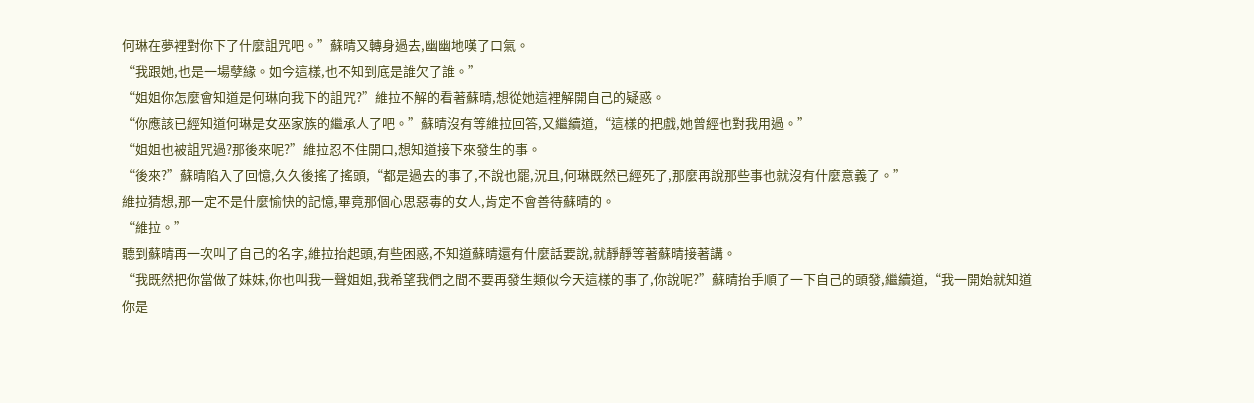何琳在夢裡對你下了什麼詛咒吧。”蘇晴又轉身過去,幽幽地嘆了口氣。
“我跟她,也是一場孽緣。如今這樣,也不知到底是誰欠了誰。”
“姐姐你怎麼會知道是何琳向我下的詛咒?”維拉不解的看著蘇晴,想從她這裡解開自己的疑惑。
“你應該已經知道何琳是女巫家族的繼承人了吧。”蘇晴沒有等維拉回答,又繼續道,“這樣的把戲,她曾經也對我用過。”
“姐姐也被詛咒過?那後來呢?”維拉忍不住開口,想知道接下來發生的事。
“後來?”蘇晴陷入了回憶,久久後搖了搖頭,“都是過去的事了,不說也罷,況且,何琳既然已經死了,那麼再說那些事也就沒有什麼意義了。”
維拉猜想,那一定不是什麼愉快的記憶,畢竟那個心思惡毒的女人,肯定不會善待蘇晴的。
“維拉。”
聽到蘇晴再一次叫了自己的名字,維拉抬起頭,有些困惑,不知道蘇晴還有什麼話要說,就靜靜等著蘇晴接著講。
“我既然把你當做了妹妹,你也叫我一聲姐姐,我希望我們之間不要再發生類似今天這樣的事了,你說呢?”蘇晴抬手順了一下自己的頭發,繼續道,“我一開始就知道你是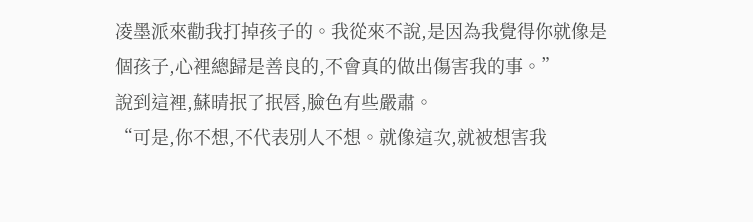凌墨派來勸我打掉孩子的。我從來不說,是因為我覺得你就像是個孩子,心裡總歸是善良的,不會真的做出傷害我的事。”
說到這裡,蘇晴抿了抿唇,臉色有些嚴肅。
“可是,你不想,不代表別人不想。就像這次,就被想害我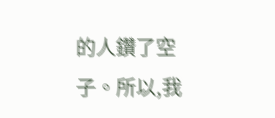的人鑽了空子。所以,我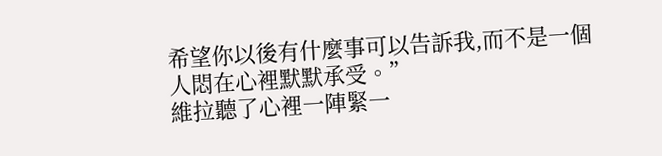希望你以後有什麼事可以告訴我,而不是一個人悶在心裡默默承受。”
維拉聽了心裡一陣緊一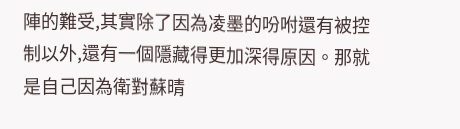陣的難受,其實除了因為凌墨的吩咐還有被控制以外,還有一個隱藏得更加深得原因。那就是自己因為衛對蘇晴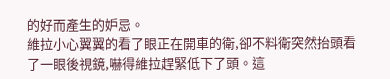的好而產生的妒忌。
維拉小心翼翼的看了眼正在開車的衛,卻不料衛突然抬頭看了一眼後視鏡,嚇得維拉趕緊低下了頭。這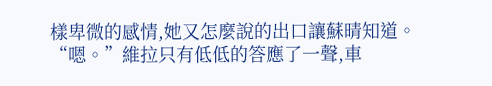樣卑微的感情,她又怎麼說的出口讓蘇晴知道。
“嗯。”維拉只有低低的答應了一聲,車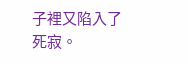子裡又陷入了死寂。